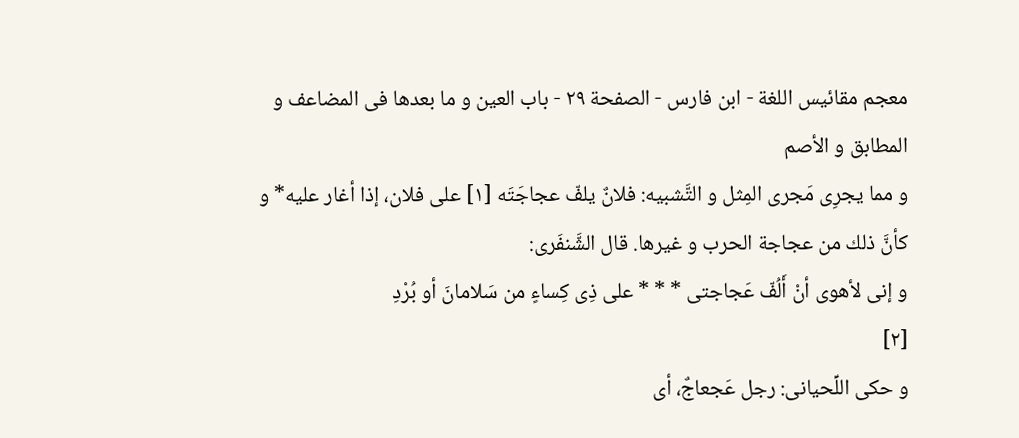معجم مقائيس اللغة - ابن فارس - الصفحة ٢٩ - باب العين و ما بعدها فى المضاعف و المطابق و الأصم
و مما يجرِى مَجرى المِثل و التَّشبيه: فلانٌ يلفّ عجاجَتَه [١] على فلان، إذا أغار عليه* و كأنَّ ذلك من عجاجة الحرب و غيرها. قال الشَّنفَرى:
و إنى لأهوى أنْ أَلُفّ عَجاجتى * * * على ذِى كِساءٍ من سَلامانَ أو بُرْدِ
[٢]
و حكى اللِّحيانى: رجل عَجعاجٌ، أى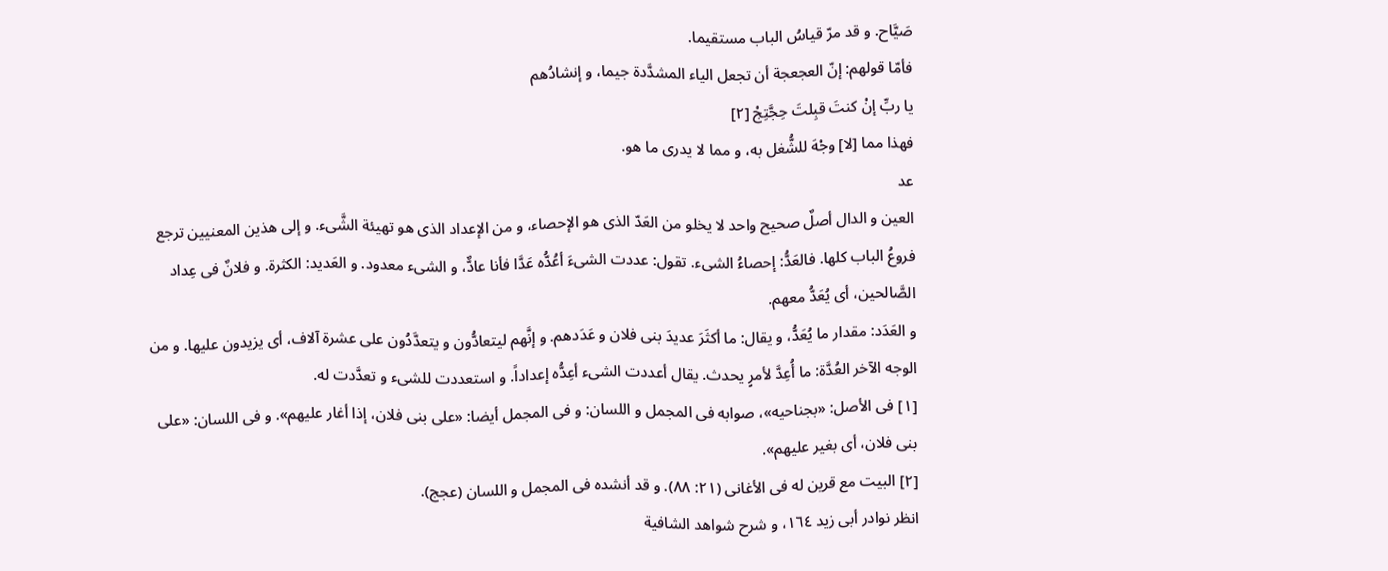صَيَّاح. و قد مرّ قياسُ الباب مستقيما.
فأمّا قولهم: إنّ العجعجة أن تجعل الياء المشدَّدة جيما، و إنشادُهم
يا ربِّ إنْ كنتَ قبِلتَ حِجَّتِجْ [٢]
فهذا مما [لا] وجْهَ للشُّغل به، و مما لا يدرى ما هو.
عد
العين و الدال أصلٌ صحيح واحد لا يخلو من العَدّ الذى هو الإحصاء، و من الإعداد الذى هو تهيئة الشَّىء. و إلى هذين المعنيين ترجع فروعُ الباب كلها. فالعَدُّ: إحصاءُ الشىء. تقول: عددت الشىءَ أعُدُّه عَدَّا فأنا عادٌّ، و الشىء معدود. و العَديد: الكثرة. و فلانٌ فى عِداد الصَّالحين، أى يُعَدُّ معهم.
و العَدَد: مقدار ما يُعَدُّ، و يقال: ما أكثَرَ عديدَ بنى فلان و عَدَدهم. و إنَّهم ليتعادُّون و يتعدَّدُون على عشرة آلاف، أى يزيدون عليها. و من الوجه الآخر العُدَّة: ما أُعِدَّ لأمرٍ يحدث. يقال أعددت الشىء أعِدُّه إعداداً. و استعددت للشىء و تعدَّدت له.
[١] فى الأصل: «بجناحيه»، صوابه فى المجمل و اللسان: و فى المجمل أيضا: «على بنى فلان، إذا أغار عليهم». و فى اللسان: «على بنى فلان، أى بغير عليهم».
[٢] البيت مع قرين له فى الأغانى (٢١: ٨٨). و قد أنشده فى المجمل و اللسان (عجج).
انظر نوادر أبى زيد ١٦٤، و شرح شواهد الشافية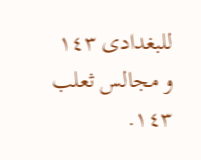للبغدادى ١٤٣ و مجالس ثعلب ١٤٣.